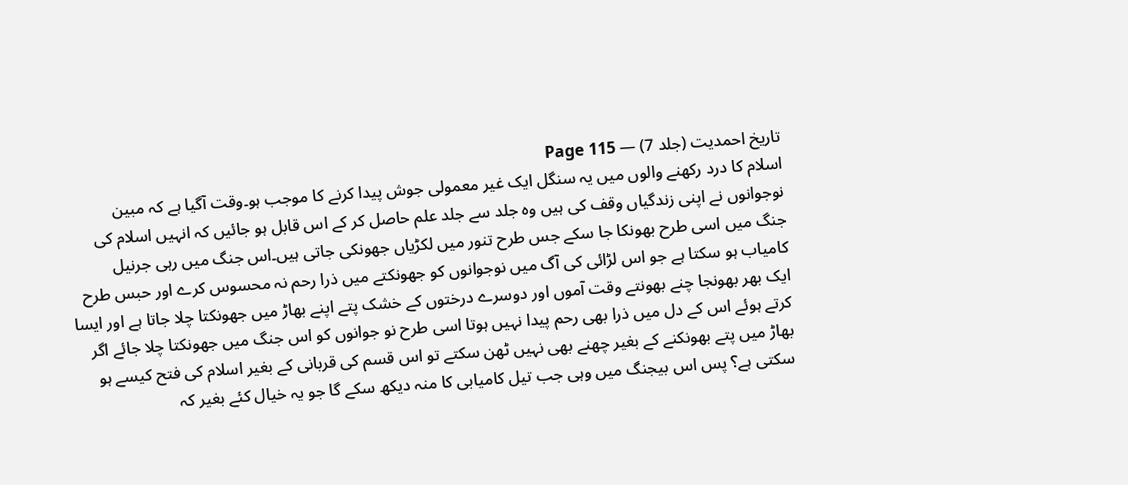تاریخ احمدیت (جلد 7) — Page 115
اسلام کا درد رکھنے والوں میں یہ سنگل ایک غیر معمولی جوش پیدا کرنے کا موجب ہو۔وقت آگیا ہے کہ مبین نوجوانوں نے اپنی زندگیاں وقف کی ہیں وہ جلد سے جلد علم حاصل کر کے اس قابل ہو جائیں کہ انہیں اسلام کی جنگ میں اسی طرح بھونکا جا سکے جس طرح تنور میں لکڑیاں جھونکی جاتی ہیں۔اس جنگ میں رہی جرنیل کامیاب ہو سکتا ہے جو اس لڑائی کی آگ میں نوجوانوں کو جھونکتے میں ذرا رحم نہ محسوس کرے اور حبس طرح ایک بھر بھونجا چنے بھونتے وقت آموں اور دوسرے درختوں کے خشک پتے اپنے بھاڑ میں جھونکتا چلا جاتا ہے اور ایسا کرتے ہوئے اس کے دل میں ذرا بھی رحم پیدا نہیں ہوتا اسی طرح نو جوانوں کو اس جنگ میں جھونکتا چلا جائے اگر بھاڑ میں پتے بھونکنے کے بغیر چھنے بھی نہیں ٹھن سکتے تو اس قسم کی قربانی کے بغیر اسلام کی فتح کیسے ہو سکتی ہے؟ پس اس بیجنگ میں وہی جب تیل کامیابی کا منہ دیکھ سکے گا جو یہ خیال کئے بغیر کہ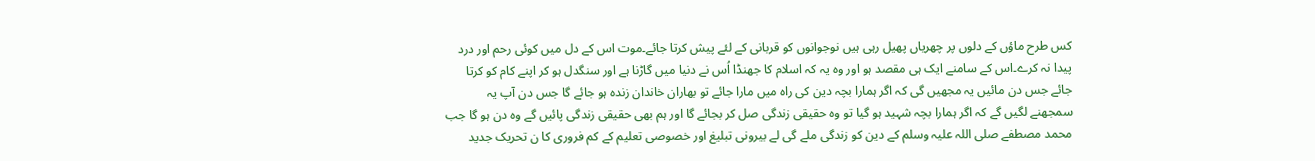کس طرح ماؤں کے دلوں پر چھریاں پھیل رہی ہیں نوجوانوں کو قربانی کے لئے پیش کرتا جائے۔موت اس کے دل میں کوئی رحم اور درد پیدا نہ کرے۔اس کے سامنے ایک ہی مقصد ہو اور وہ یہ کہ اسلام کا جھنڈا اُس نے دنیا میں گاڑنا ہے اور سنگدل ہو کر اپنے کام کو کرتا جائے جس دن مائیں یہ مجھیں گی کہ اگر ہمارا بچہ دین کی راہ میں مارا جائے تو بهاران خاندان زندہ ہو جائے گا جس دن آپ یہ سمجھنے لگیں گے کہ اگر ہمارا بچہ شہید ہو گیا تو وہ حقیقی زندگی صل کر بجائے گا اور ہم بھی حقیقی زندگی پائیں گے وہ دن ہو گا جب محمد مصطفے صلی اللہ علیہ وسلم کے دین کو زندگی ملے گی لے بیرونی تبلیغ اور خصوصی تعلیم کے کم فروری کا ن تحریک جدید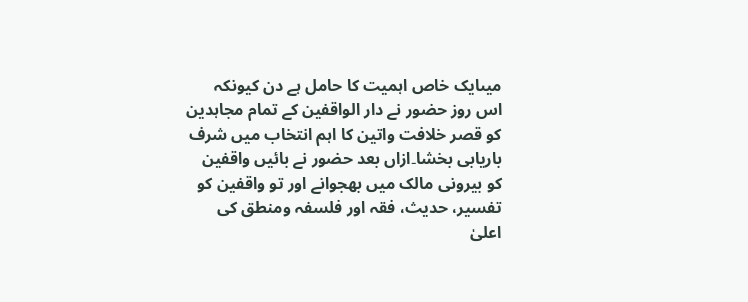میںایک خاص اہمیت کا حامل ہے دن کیونکہ اس روز حضور نے دار الواقفین کے تمام مجاہدین کو قصر خلافت واتین کا اہم انتخاب میں شرف باریابی بخشا۔ازاں بعد حضور نے بائیں واقفین کو بیرونی مالک میں بھجوانے اور تو واقفین کو تفسیر، حدیث، فقہ اور فلسفہ ومنطق کی اعلیٰ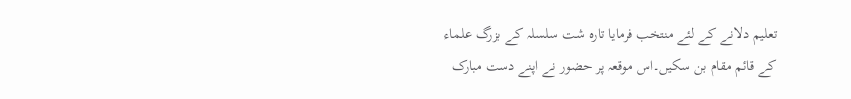تعلیم دلانے کے لئے منتخب فرمایا تارہ شت سلسلہ کے بزرگ علماء کے قائم مقام بن سکیں۔اس موقعہ پر حضور نے اپنے دست مبارک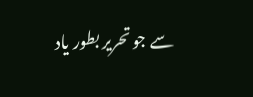سے جو تحریر بطور یاد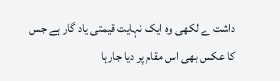داشت ے لکھی وہ ایک نہایت قیمتی یاد گار ہے جس کا عکس بھی اس مقام پر دیا جارہا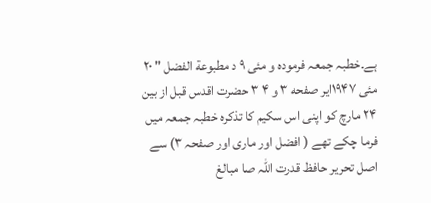ہے۔خطبہ جمعہ فرموده و مئی ۹ د مطبوعة الفضل " ۲۰ مئی ۱۹۴۷ایر صفحه ۳ و ۴ ۳ حضرت اقدس قبل از بین ۲۴ مارچ کو اپنی اس سکیم کا تذکرہ خطبہ جمعہ میں فرما چکے تھے ( افضل اور ماری اور صفحہ ۳) سے اصل تحریر حافظ قدرت اللہ صا مبالغ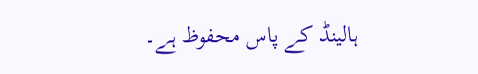ہالینڈ کے پاس محفوظ ہے۔